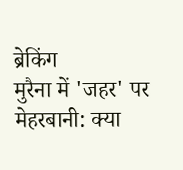ब्रेकिंग
मुरैना में 'जहर' पर मेहरबानी: क्या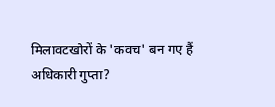मिलावटखोरों के 'कवच' बन गए हैं अधिकारी गुप्ता?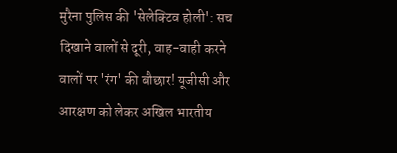मुरैना पुलिस की 'सेलेक्टिव होली': सच दिखाने वालों से दूरी, वाह-वाही करने वालों पर 'रंग' की बौछार! यूजीसी और आरक्षण को लेकर अखिल भारतीय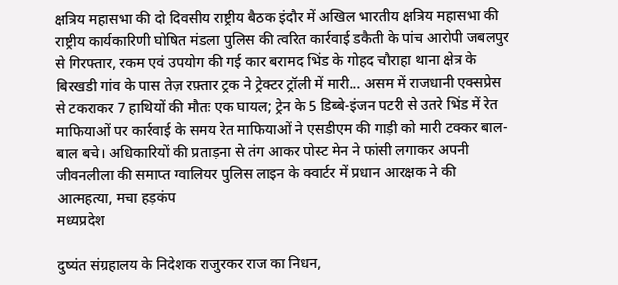क्षत्रिय महासभा की दो दिवसीय राष्ट्रीय बैठक इंदौर में अखिल भारतीय क्षत्रिय महासभा की राष्ट्रीय कार्यकारिणी घोषित मंडला पुलिस की त्वरित कार्रवाई डकैती के पांच आरोपी जबलपुर से गिरफ्तार, रकम एवं उपयोग की गई कार बरामद भिंड के गोहद चौराहा थाना क्षेत्र के बिरखडी गांव के पास तेज़ रफ़्तार ट्रक ने ट्रेक्टर ट्रॉली में मारी... असम में राजधानी एक्सप्रेस से टकराकर 7 हाथियों की मौतः एक घायल; ट्रेन के 5 डिब्बे-इंजन पटरी से उतरे भिंड में रेत माफियाओं पर कार्रवाई के समय रेत माफियाओं ने एसडीएम की गाड़ी को मारी टक्कर बाल-बाल बचे। अधिकारियों की प्रताड़ना से तंग आकर पोस्ट मेन ने फांसी लगाकर अपनी जीवनलीला की समाप्त ग्वालियर पुलिस लाइन के क्वार्टर में प्रधान आरक्षक ने की आत्महत्या, मचा हड़कंप
मध्यप्रदेश

दुष्‍यंत संग्रहालय के निदेशक राजुरकर राज का निधन,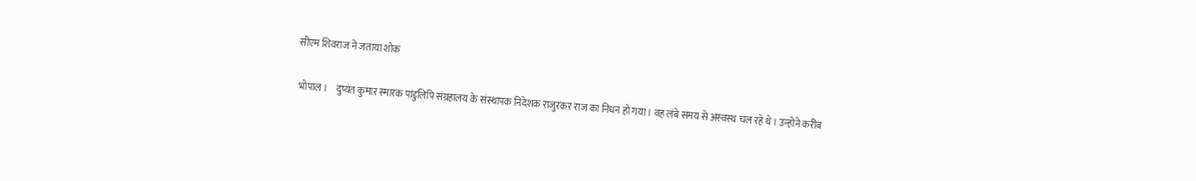सीएम शिवराज ने जताया शोक

 भोपाल ।    दुष्यंत कुमार स्‍मारक पांडुलिपि संग्रहालय के संस्थापक निदेशक राजुरकर राज का निधन हो गया। वह लंबे समय से अस्‍वस्‍थ चल रहे थे। उन्‍होंने करीब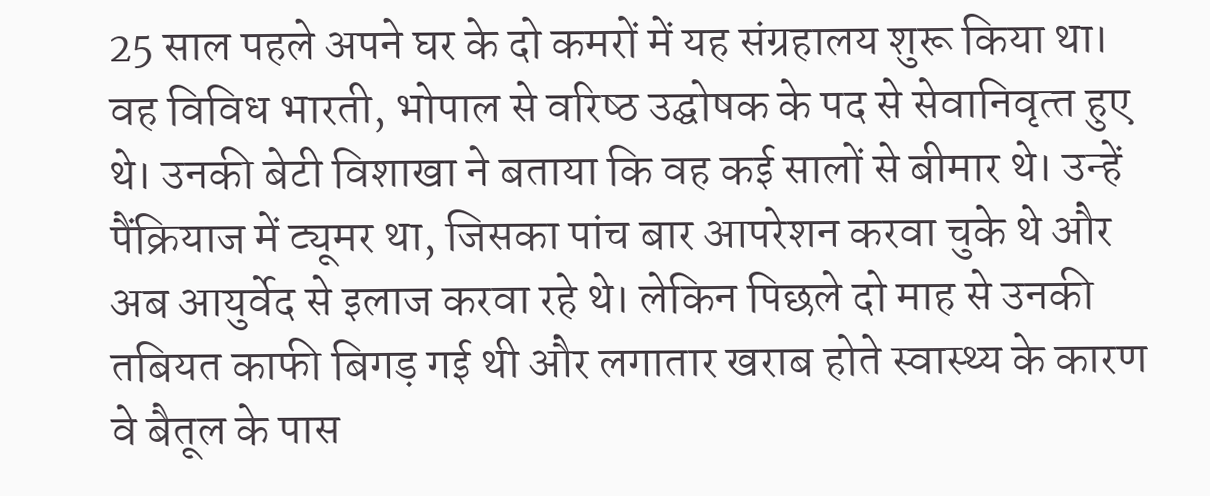25 साल पहले अपने घर के दो कमरों में यह संग्रहालय शुरू किया था। वह विविध भारती, भोपाल से वरिष्‍ठ उद्घोषक के पद से सेवानिवृत्‍त हुए थे। उनकी बेटी विशाखा ने बताया कि वह कई सालों से बीमार थे। उन्हें पैंक्रियाज में ट्यूमर था, जिसका पांच बार आपरेशन करवा चुके थे और अब आयुर्वेद से इलाज करवा रहे थे। लेकिन पिछले दो माह से उनकी तबियत काफी बिगड़ गई थी और लगातार खराब होते स्वास्थ्य के कारण वे बैतूल के पास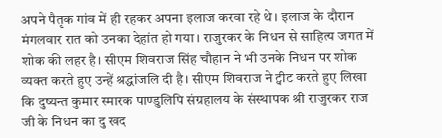अपने पैतृक गांव में ही रहकर अपना इलाज करवा रहे थे। इलाज के दौरान मंगलवार रात को उनका देहांत हो गया। राजुरकर के निधन से साहित्‍य जगत में शोक की लहर है। सीएम शिवराज सिंह चौहान ने भी उनके निधन पर शोक व्‍यक्‍त करते हुए उन्‍हें श्रद्धांजलि दी है। सीएम शिवराज ने ट्वीट करते हुए लिखा कि दुष्यन्त कुमार स्मारक पाण्डुलिपि संग्रहालय के संस्थापक श्री राजुरकर राज जी के निधन का दु खद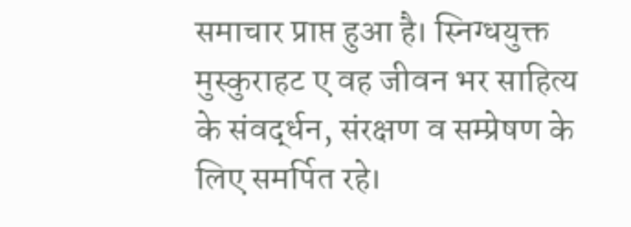समाचार प्राप्त हुआ है। स्निग्धयुक्त मुस्कुराहट ए वह जीवन भर साहित्य के संवर्द्धन, संरक्षण व सम्प्रेषण के लिए समर्पित रहे।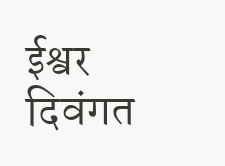ईश्वर दिवंगत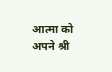आत्मा को अपने श्री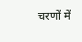चरणों में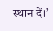स्थान दें।’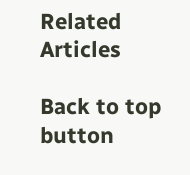Related Articles

Back to top button